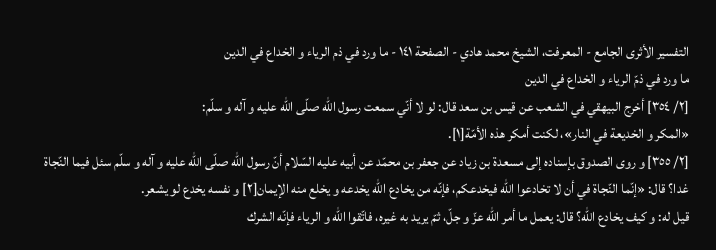التفسير الأثرى الجامع - المعرفت، الشيخ محمد هادي - الصفحة ١٤١ - ما ورد في ذم الرياء و الخداع في الدين
ما ورد في ذمّ الرياء و الخداع في الدين
[٢/ ٣٥٤] أخرج البيهقي في الشعب عن قيس بن سعد قال: لو لا أنّي سمعت رسول اللّه صلّى اللّه عليه و آله و سلّم:
«المكر و الخديعة في النار»، لكنت أمكر هذه الأمّة[١].
[٢/ ٣٥٥] و روى الصدوق بإسناده إلى مسعدة بن زياد عن جعفر بن محمّد عن أبيه عليه السّلام أنّ رسول اللّه صلّى اللّه عليه و آله و سلّم سئل فيما النّجاة غدا؟ قال: «إنّما النّجاة في أن لا تخادعوا اللّه فيخدعكم، فإنّه من يخادع اللّه يخدعه و يخلع منه الإيمان[٢] و نفسه يخدع لو يشعر.
قيل له: و كيف يخادع اللّه؟ قال: يعمل ما أمر اللّه عزّ و جلّ، ثمّ يريد به غيره، فاتّقوا اللّه و الرياء فإنّه الشرك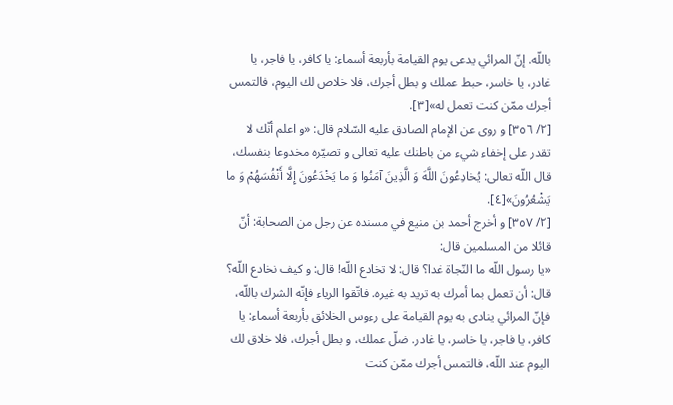باللّه. إنّ المرائي يدعى يوم القيامة بأربعة أسماء: يا كافر، يا فاجر، يا غادر، يا خاسر، حبط عملك و بطل أجرك، فلا خلاص لك اليوم، فالتمس أجرك ممّن كنت تعمل له»[٣].
[٢/ ٣٥٦] و روى عن الإمام الصادق عليه السّلام قال: «و اعلم أنّك لا تقدر على إخفاء شيء من باطنك عليه تعالى و تصيّره مخدوعا بنفسك، قال اللّه تعالى: يُخادِعُونَ اللَّهَ وَ الَّذِينَ آمَنُوا وَ ما يَخْدَعُونَ إِلَّا أَنْفُسَهُمْ وَ ما يَشْعُرُونَ»[٤].
[٢/ ٣٥٧] و أخرج أحمد بن منيع في مسنده عن رجل من الصحابة: أنّ قائلا من المسلمين قال:
«يا رسول اللّه ما النّجاة غدا؟ قال: لا تخادع اللّه! قال: و كيف نخادع اللّه؟ قال: أن تعمل بما أمرك به تريد به غيره. فاتّقوا الرياء فإنّه الشرك باللّه، فإنّ المرائي ينادى به يوم القيامة على رءوس الخلائق بأربعة أسماء: يا كافر، يا فاجر، يا خاسر، يا غادر. ضلّ عملك، و بطل أجرك، فلا خلاق لك اليوم عند اللّه، فالتمس أجرك ممّن كنت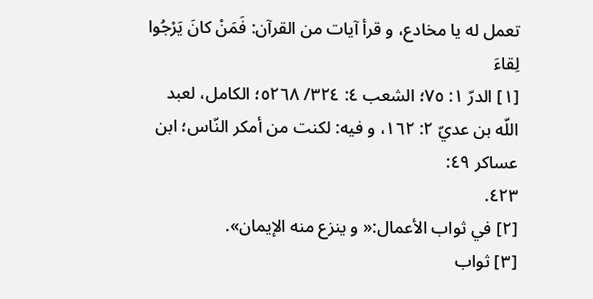تعمل له يا مخادع، و قرأ آيات من القرآن: فَمَنْ كانَ يَرْجُوا لِقاءَ
[١] الدرّ ١: ٧٥؛ الشعب ٤: ٣٢٤/ ٥٢٦٨؛ الكامل، لعبد اللّه بن عديّ ٢: ١٦٢، و فيه: لكنت من أمكر النّاس؛ ابن عساكر ٤٩:
٤٢٣.
[٢] في ثواب الأعمال:« و ينزع منه الإيمان».
[٣] ثواب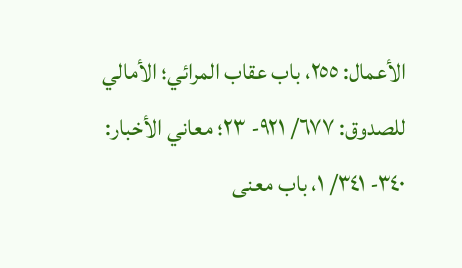الأعمال: ٢٥٥، باب عقاب المرائي؛ الأمالي للصدوق: ٦٧٧/ ٩٢١- ٢٣؛ معاني الأخبار: ٣٤٠- ٣٤١/ ١، باب معنى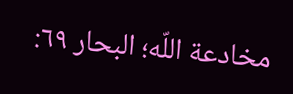مخادعة اللّه؛ البحار ٦٩: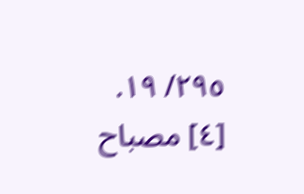٢٩٥/ ١٩.
[٤] مصباح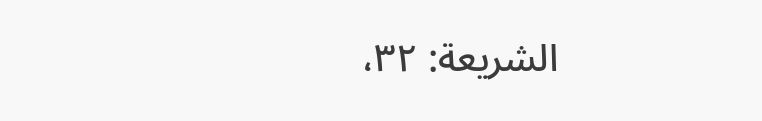الشريعة: ٣٢،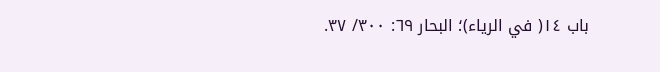باب ١٤( في الرياء)؛ البحار ٦٩: ٣٠٠/ ٣٧.